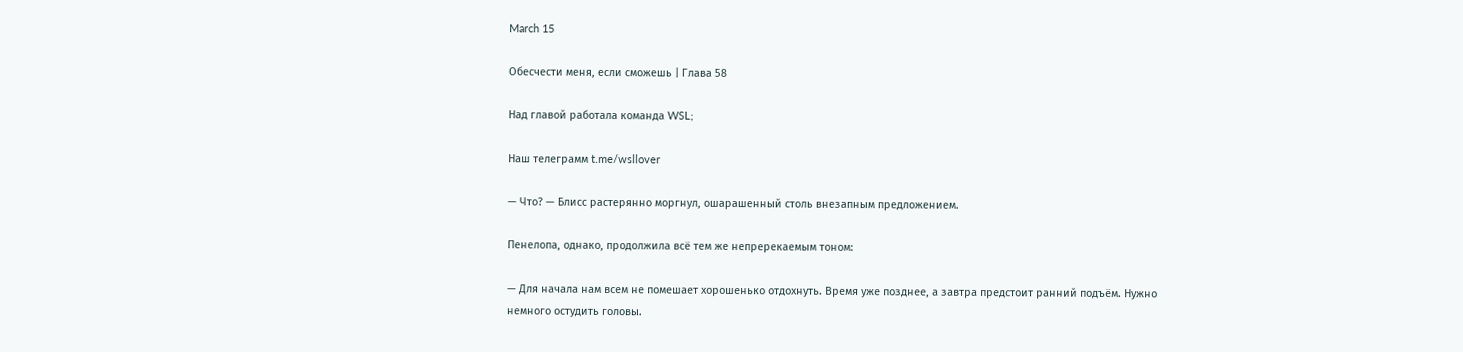March 15

Обесчести меня, если сможешь | Глава 58

Над главой работала команда WSL;

Наш телеграмм t.me/wsllover

— Что? — Блисс растерянно моргнул, ошарашенный столь внезапным предложением.

Пенелопа, однако, продолжила всё тем же непререкаемым тоном:

— Для начала нам всем не помешает хорошенько отдохнуть. Время уже позднее, а завтра предстоит ранний подъём. Нужно немного остудить головы.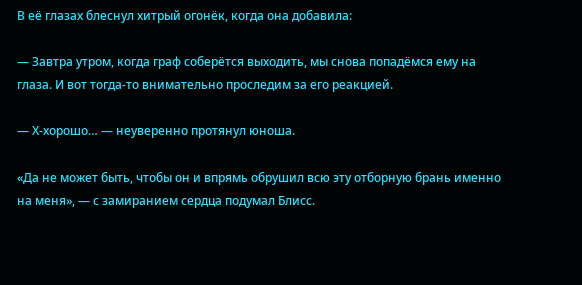В её глазах блеснул хитрый огонёк, когда она добавила:

— Завтра утром, когда граф соберётся выходить, мы снова попадёмся ему на глаза. И вот тогда-то внимательно проследим за его реакцией.

— Х-хорошо… — неуверенно протянул юноша.

«Да не может быть, чтобы он и впрямь обрушил всю эту отборную брань именно на меня», — с замиранием сердца подумал Блисс.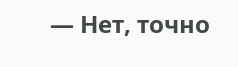— Нет, точно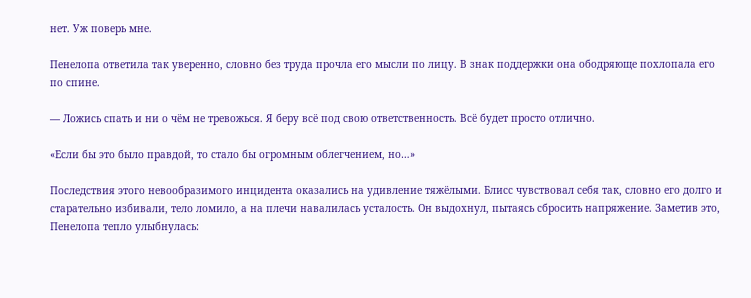нет. Уж поверь мне.

Пенелопа ответила так уверенно, словно без труда прочла его мысли по лицу. В знак поддержки она ободряюще похлопала его по спине.

— Ложись спать и ни о чём не тревожься. Я беру всё под свою ответственность. Всё будет просто отлично.

«Если бы это было правдой, то стало бы огромным облегчением, но…»

Последствия этого невообразимого инцидента оказались на удивление тяжёлыми. Блисс чувствовал себя так, словно его долго и старательно избивали, тело ломило, а на плечи навалилась усталость. Он выдохнул, пытаясь сбросить напряжение. Заметив это, Пенелопа тепло улыбнулась: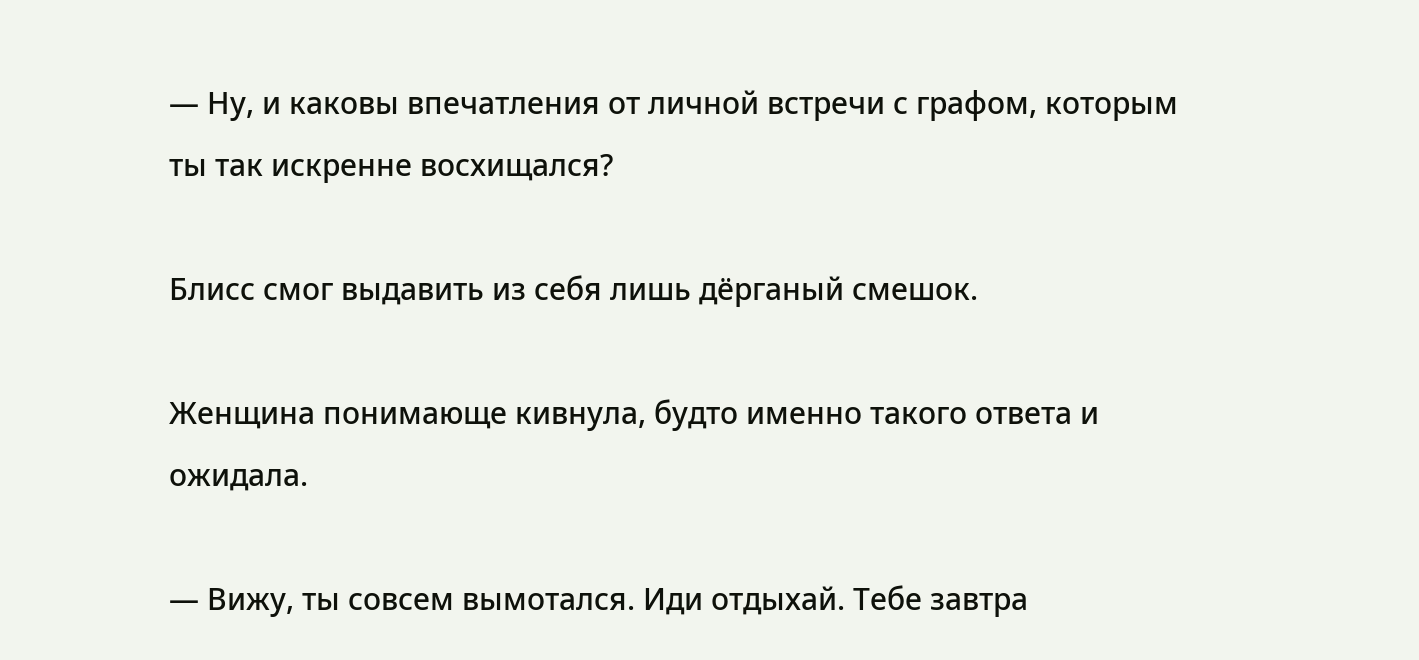— Ну, и каковы впечатления от личной встречи с графом, которым ты так искренне восхищался?

Блисс смог выдавить из себя лишь дёрганый смешок.

Женщина понимающе кивнула, будто именно такого ответа и ожидала.

— Вижу, ты совсем вымотался. Иди отдыхай. Тебе завтра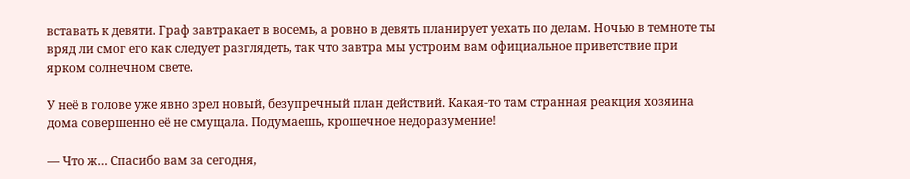вставать к девяти. Граф завтракает в восемь, а ровно в девять планирует уехать по делам. Ночью в темноте ты вряд ли смог его как следует разглядеть, так что завтра мы устроим вам официальное приветствие при ярком солнечном свете.

У неё в голове уже явно зрел новый, безупречный план действий. Какая-то там странная реакция хозяина дома совершенно её не смущала. Подумаешь, крошечное недоразумение!

— Что ж… Спасибо вам за сегодня,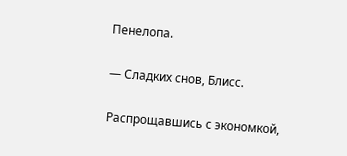Пенелопа.

— Сладких снов, Блисс.

Распрощавшись с экономкой,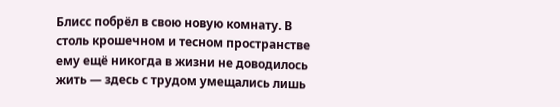Блисс побрёл в свою новую комнату. В столь крошечном и тесном пространстве ему ещё никогда в жизни не доводилось жить — здесь с трудом умещались лишь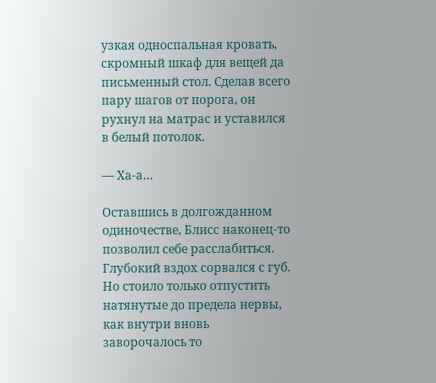узкая односпальная кровать, скромный шкаф для вещей да письменный стол. Сделав всего пару шагов от порога, он рухнул на матрас и уставился в белый потолок.

— Ха-а…

Оставшись в долгожданном одиночестве, Блисс наконец-то позволил себе расслабиться. Глубокий вздох сорвался с губ. Но стоило только отпустить натянутые до предела нервы, как внутри вновь заворочалось то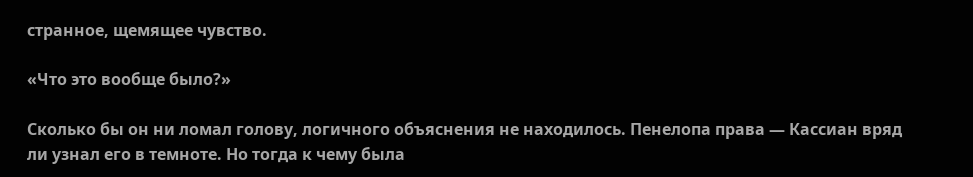странное, щемящее чувство.

«Что это вообще было?»

Сколько бы он ни ломал голову, логичного объяснения не находилось. Пенелопа права — Кассиан вряд ли узнал его в темноте. Но тогда к чему была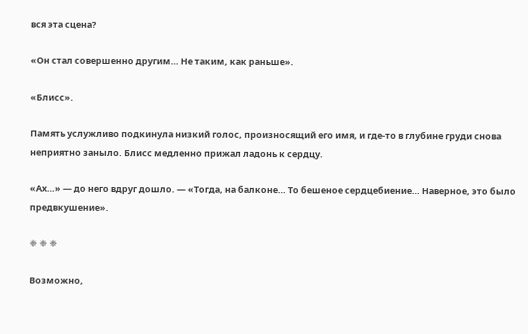вся эта сцена?

«Он стал совершенно другим… Не таким, как раньше».

«Блисс».

Память услужливо подкинула низкий голос, произносящий его имя, и где-то в глубине груди снова неприятно заныло. Блисс медленно прижал ладонь к сердцу.

«Ах…» — до него вдруг дошло. — «Тогда, на балконе… То бешеное сердцебиение… Наверное, это было предвкушение».

❈ ❈ ❈

Возможно,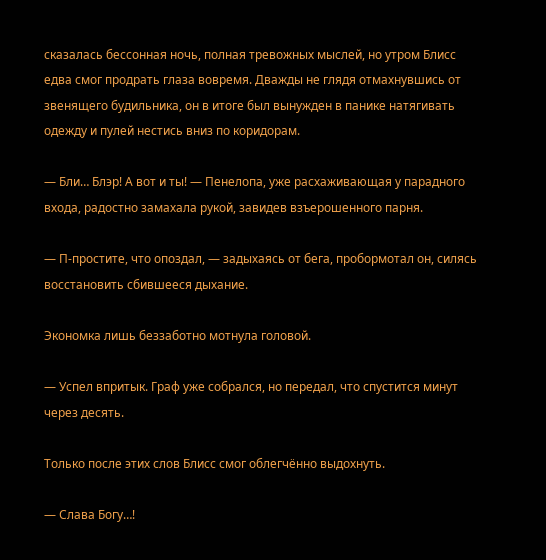сказалась бессонная ночь, полная тревожных мыслей, но утром Блисс едва смог продрать глаза вовремя. Дважды не глядя отмахнувшись от звенящего будильника, он в итоге был вынужден в панике натягивать одежду и пулей нестись вниз по коридорам.

— Бли… Блэр! А вот и ты! — Пенелопа, уже расхаживающая у парадного входа, радостно замахала рукой, завидев взъерошенного парня.

— П-простите, что опоздал, — задыхаясь от бега, пробормотал он, силясь восстановить сбившееся дыхание.

Экономка лишь беззаботно мотнула головой.

— Успел впритык. Граф уже собрался, но передал, что спустится минут через десять.

Только после этих слов Блисс смог облегчённо выдохнуть.

— Слава Богу…!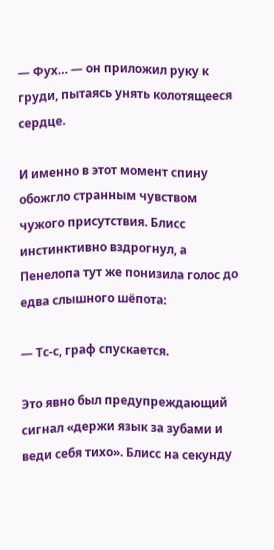— Фух… — он приложил руку к груди, пытаясь унять колотящееся сердце.

И именно в этот момент спину обожгло странным чувством чужого присутствия. Блисс инстинктивно вздрогнул, а Пенелопа тут же понизила голос до едва слышного шёпота:

— Тс-с, граф спускается.

Это явно был предупреждающий сигнал «держи язык за зубами и веди себя тихо». Блисс на секунду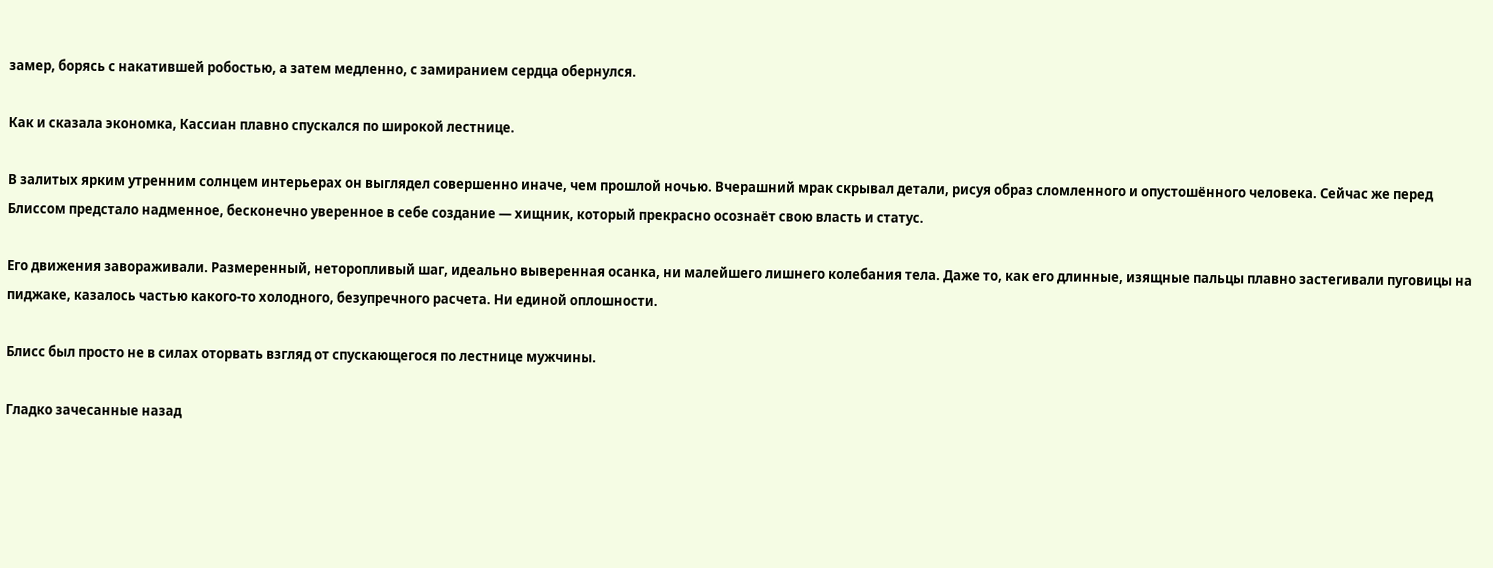замер, борясь с накатившей робостью, а затем медленно, с замиранием сердца обернулся.

Как и сказала экономка, Кассиан плавно спускался по широкой лестнице.

В залитых ярким утренним солнцем интерьерах он выглядел совершенно иначе, чем прошлой ночью. Вчерашний мрак скрывал детали, рисуя образ сломленного и опустошённого человека. Сейчас же перед Блиссом предстало надменное, бесконечно уверенное в себе создание — хищник, который прекрасно осознаёт свою власть и статус.

Его движения завораживали. Размеренный, неторопливый шаг, идеально выверенная осанка, ни малейшего лишнего колебания тела. Даже то, как его длинные, изящные пальцы плавно застегивали пуговицы на пиджаке, казалось частью какого-то холодного, безупречного расчета. Ни единой оплошности.

Блисс был просто не в силах оторвать взгляд от спускающегося по лестнице мужчины.

Гладко зачесанные назад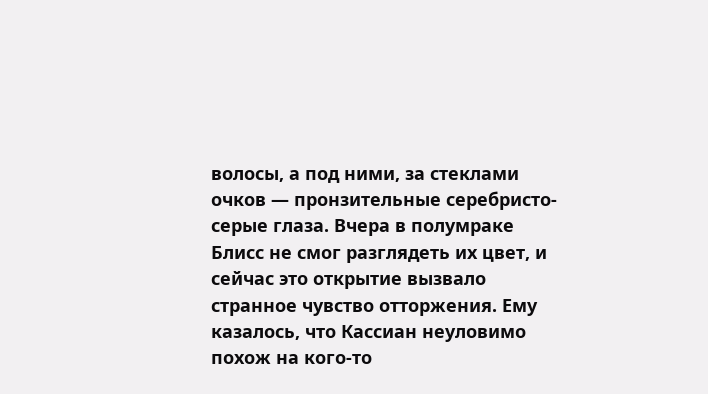волосы, а под ними, за стеклами очков — пронзительные серебристо-серые глаза. Вчера в полумраке Блисс не смог разглядеть их цвет, и сейчас это открытие вызвало странное чувство отторжения. Ему казалось, что Кассиан неуловимо похож на кого-то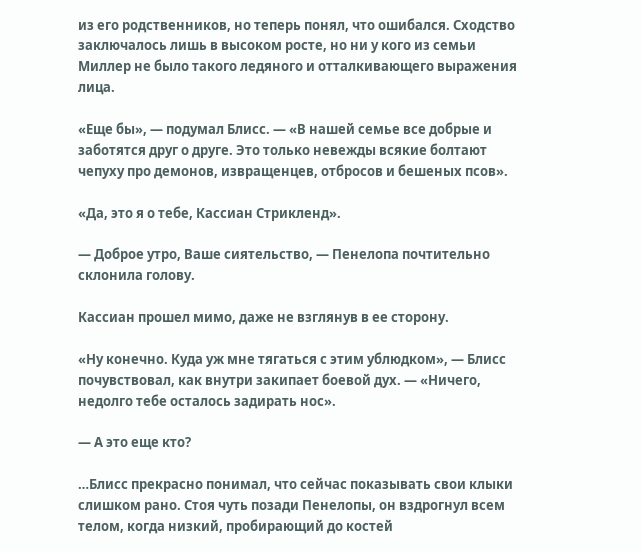из его родственников, но теперь понял, что ошибался. Сходство заключалось лишь в высоком росте, но ни у кого из семьи Миллер не было такого ледяного и отталкивающего выражения лица.

«Еще бы», — подумал Блисс. — «В нашей семье все добрые и заботятся друг о друге. Это только невежды всякие болтают чепуху про демонов, извращенцев, отбросов и бешеных псов».

«Да, это я о тебе, Кассиан Стрикленд».

— Доброе утро, Ваше сиятельство, — Пенелопа почтительно склонила голову.

Кассиан прошел мимо, даже не взглянув в ее сторону.

«Ну конечно. Куда уж мне тягаться с этим ублюдком», — Блисс почувствовал, как внутри закипает боевой дух. — «Ничего, недолго тебе осталось задирать нос».

— А это еще кто?

…Блисс прекрасно понимал, что сейчас показывать свои клыки слишком рано. Стоя чуть позади Пенелопы, он вздрогнул всем телом, когда низкий, пробирающий до костей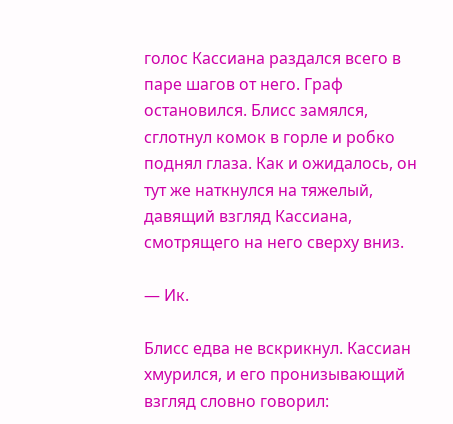голос Кассиана раздался всего в паре шагов от него. Граф остановился. Блисс замялся, сглотнул комок в горле и робко поднял глаза. Как и ожидалось, он тут же наткнулся на тяжелый, давящий взгляд Кассиана, смотрящего на него сверху вниз.

— Ик.

Блисс едва не вскрикнул. Кассиан хмурился, и его пронизывающий взгляд словно говорил: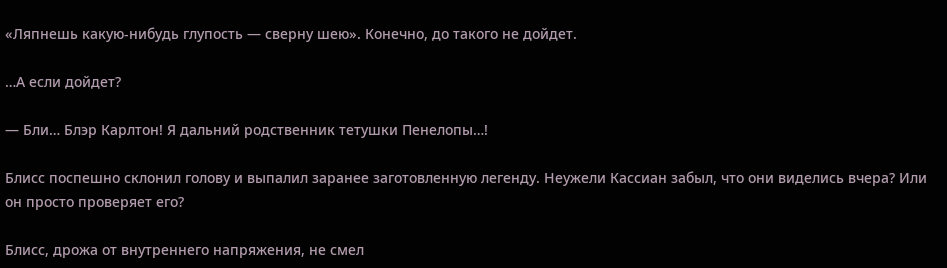«Ляпнешь какую-нибудь глупость — сверну шею». Конечно, до такого не дойдет.

…А если дойдет?

— Бли… Блэр Карлтон! Я дальний родственник тетушки Пенелопы…!

Блисс поспешно склонил голову и выпалил заранее заготовленную легенду. Неужели Кассиан забыл, что они виделись вчера? Или он просто проверяет его?

Блисс, дрожа от внутреннего напряжения, не смел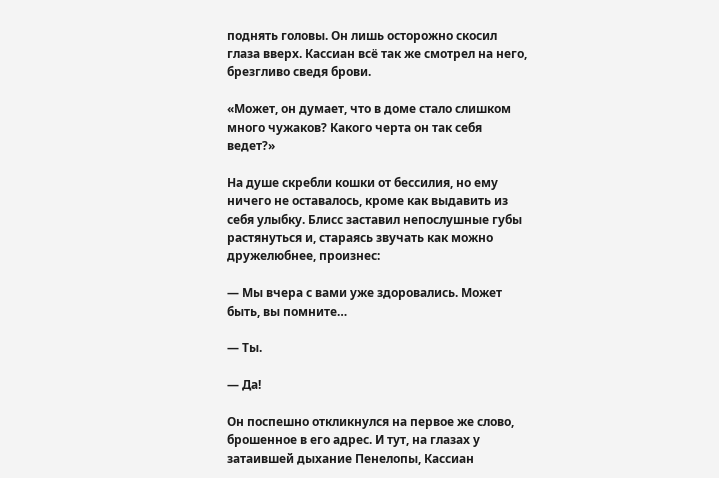поднять головы. Он лишь осторожно скосил глаза вверх. Кассиан всё так же смотрел на него, брезгливо сведя брови.

«Может, он думает, что в доме стало слишком много чужаков? Какого черта он так себя ведет?»

На душе скребли кошки от бессилия, но ему ничего не оставалось, кроме как выдавить из себя улыбку. Блисс заставил непослушные губы растянуться и, стараясь звучать как можно дружелюбнее, произнес:

— Мы вчера с вами уже здоровались. Может быть, вы помните…

— Ты.

— Да!

Он поспешно откликнулся на первое же слово, брошенное в его адрес. И тут, на глазах у затаившей дыхание Пенелопы, Кассиан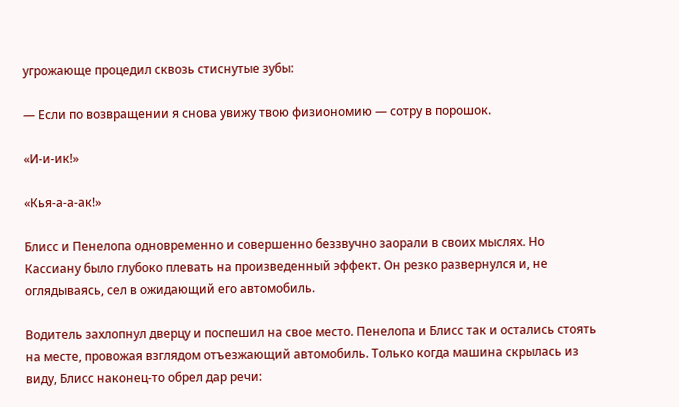угрожающе процедил сквозь стиснутые зубы:

— Если по возвращении я снова увижу твою физиономию — сотру в порошок.

«И-и-ик!»

«Кья-а-а-ак!»

Блисс и Пенелопа одновременно и совершенно беззвучно заорали в своих мыслях. Но Кассиану было глубоко плевать на произведенный эффект. Он резко развернулся и, не оглядываясь, сел в ожидающий его автомобиль.

Водитель захлопнул дверцу и поспешил на свое место. Пенелопа и Блисс так и остались стоять на месте, провожая взглядом отъезжающий автомобиль. Только когда машина скрылась из виду, Блисс наконец-то обрел дар речи: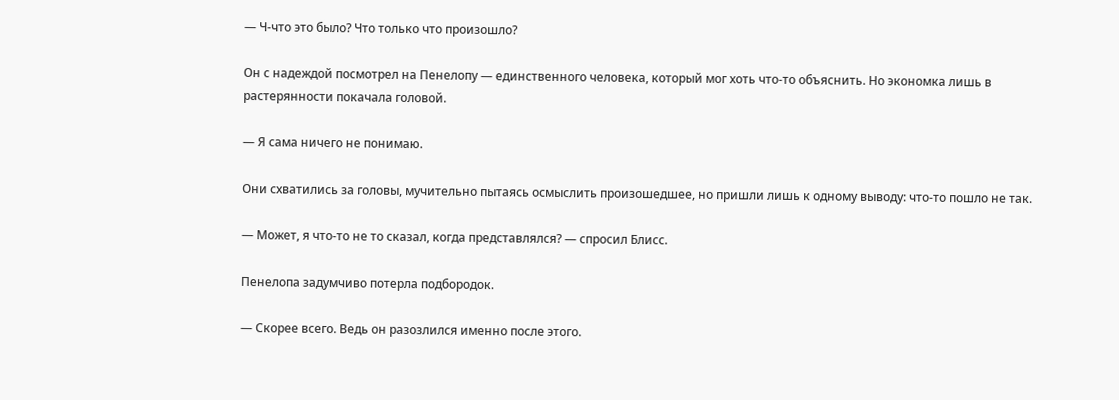— Ч-что это было? Что только что произошло?

Он с надеждой посмотрел на Пенелопу — единственного человека, который мог хоть что-то объяснить. Но экономка лишь в растерянности покачала головой.

— Я сама ничего не понимаю.

Они схватились за головы, мучительно пытаясь осмыслить произошедшее, но пришли лишь к одному выводу: что-то пошло не так.

— Может, я что-то не то сказал, когда представлялся? — спросил Блисс.

Пенелопа задумчиво потерла подбородок.

— Скорее всего. Ведь он разозлился именно после этого.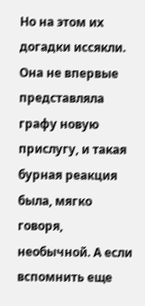Но на этом их догадки иссякли. Она не впервые представляла графу новую прислугу, и такая бурная реакция была, мягко говоря, необычной. А если вспомнить еще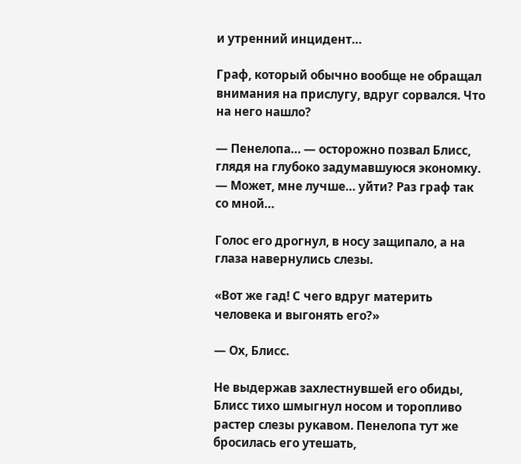и утренний инцидент…

Граф, который обычно вообще не обращал внимания на прислугу, вдруг сорвался. Что на него нашло?

— Пенелопа… — осторожно позвал Блисс, глядя на глубоко задумавшуюся экономку. — Может, мне лучше… уйти? Раз граф так со мной…

Голос его дрогнул, в носу защипало, а на глаза навернулись слезы.

«Вот же гад! С чего вдруг материть человека и выгонять его?»

— Ох, Блисс.

Не выдержав захлестнувшей его обиды, Блисс тихо шмыгнул носом и торопливо растер слезы рукавом. Пенелопа тут же бросилась его утешать,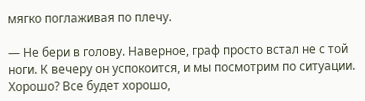мягко поглаживая по плечу.

— Не бери в голову. Наверное, граф просто встал не с той ноги. К вечеру он успокоится, и мы посмотрим по ситуации. Хорошо? Все будет хорошо,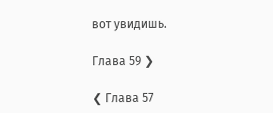вот увидишь.

Глава 59 ❯

❮ Глава 57